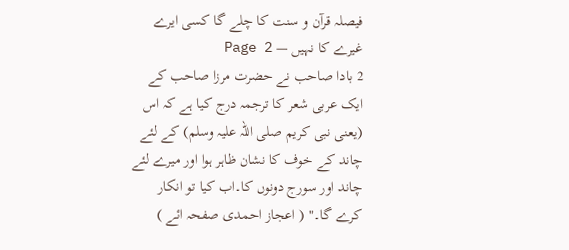فیصلہ قرآن و سنت کا چلے گا کسی ایرے غیرے کا نہیں — Page 2
2 بادا صاحب نے حضرت مرزا صاحب کے ایک عربی شعر کا ترجمہ درج کیا ہے کہ اس (یعنی نبی کریم صلی اللہ علیہ وسلم) کے لئے چاند کے خوف کا نشان ظاہر ہوا اور میرے لئے چاند اور سورج دونوں کا۔اب کیا تو انکار کرے گا۔" ( اعجاز احمدی صفحہ ائے )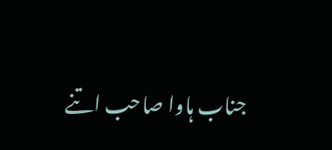جناب ہاوا صاحب اتنے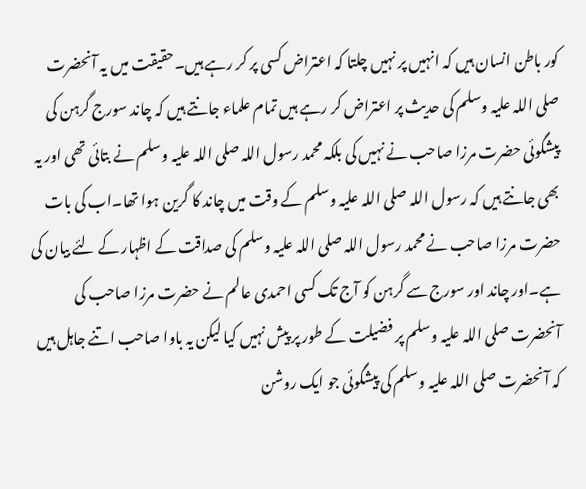کور باطن انسان ہیں کہ انہیں پر نہیں چلتا کہ اعتراض کسی پر کر رہے ہیں۔حقیقت میں یہ آنحضرت صلی اللہ علیہ وسلم کی حدیث پر اعتراض کر رہے ہیں تمام علماء جانتے ہیں کہ چاند سورج گرہن کی پیشگوئی حضرت مرزا صاحب نے نہیں کی بلکہ محمد رسول اللہ صلی اللہ علیہ وسلم نے بتائی تھی اور یہ بھی جانتے ہیں کہ رسول اللہ صلی اللہ علیہ وسلم کے وقت میں چاند کا گرین ہوا تھا۔اب کی بات حضرت مرزا صاحب نے محمد رسول اللہ صلی اللہ علیہ وسلم کی صداقت کے اظہار کے لئے بیان کی ہے۔اور چاند اور سورج سے گرہن کو آج تک کسی احمدی عالم نے حضرت مرزا صاحب کی آنحضرت صلی اللہ علیہ وسلم پر فضیلت کے طور پر پیش نہیں کیا لیکن یہ باوا صاحب اتنے جاہل ہیں کہ آنحضرت صلی اللہ علیہ وسلم کی پیشگوئی جو ایک روشن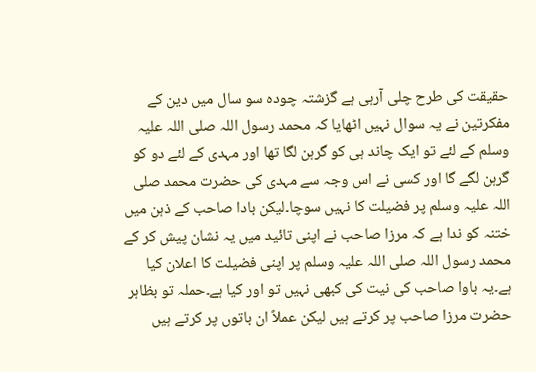حقیقت کی طرح چلی آرہی ہے گزشتہ چودہ سو سال میں دین کے مفکرتین نے یہ سوال نہیں اٹھایا کہ محمد رسول اللہ صلی اللہ علیہ وسلم کے لئے تو ایک چاند ہی کو گرہن لگا تھا اور مہدی کے لئے دو کو گرہن لگے گا اور کسی نے اس وجہ سے مہدی کی حضرت محمد صلی اللہ علیہ وسلم پر فضیلت کا نہیں سوچا۔لیکن بادا صاحب کے ذہن میں ختنہ کو ندا ہے کہ مرزا صاحب نے اپنی تائید میں یہ نشان پیش کر کے محمد رسول اللہ صلی اللہ علیہ وسلم پر اپنی فضیلت کا اعلان کیا ہے۔یہ باوا صاحب کی نیت کی کبھی نہیں تو اور کیا ہے۔حملہ تو بظاہر حضرت مرزا صاحب پر کرتے ہیں لیکن عملاً ان باتوں پر کرتے ہیں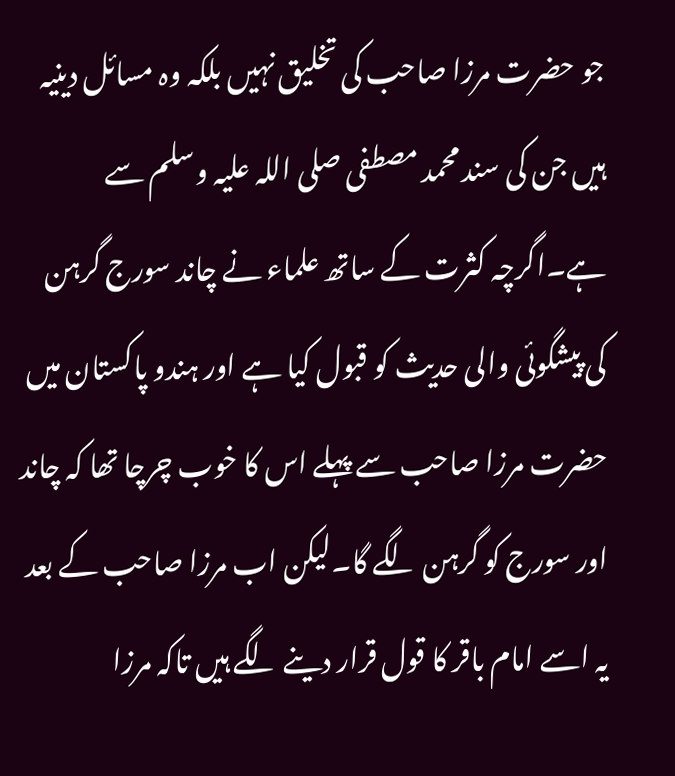جو حضرت مرزا صاحب کی تخلیق نہیں بلکہ وہ مسائل دینیہ ہیں جن کی سند محمد مصطفی صلی اللہ علیہ وسلم سے ہے۔اگرچہ کثرت کے ساتھ علماء نے چاند سورج گرہن کی پیشگوئی والی حدیث کو قبول کیا ہے اور ہندو پاکستان میں حضرت مرزا صاحب سے پہلے اس کا خوب چرچا تھا کہ چاند اور سورج کو گرہن لگے گا۔لیکن اب مرزا صاحب کے بعد یہ اسے امام باقر کا قول قرار دینے لگے ہیں تاکہ مرزا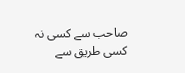صاحب سے کسی نہ کسی طریق سے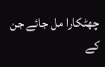چھٹکارا مل جائے جن کے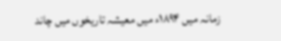زمانہ میں ۱۸۹۴ء میں معیشہ تاریخوں میں چاند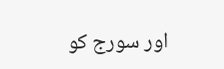اور سورج کو